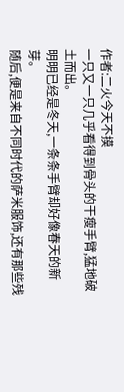作者:二火今天不摸
一只又一只几乎看得到骨头的干瘦手臂,猛地破土而出。
明明已经是冬天,一条条手臂却好像春天的新芽。
随后,便是来自不同时代的萨米服饰,还有那些残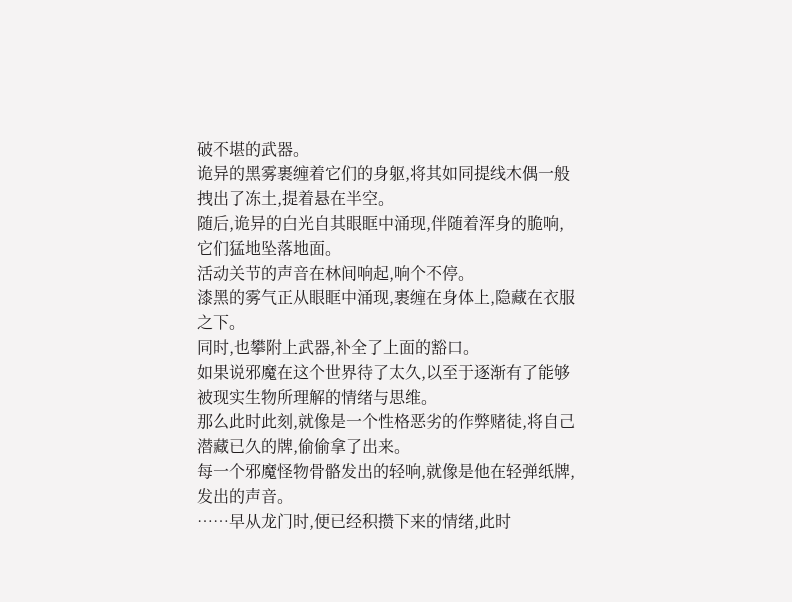破不堪的武器。
诡异的黑雾裹缠着它们的身躯,将其如同提线木偶一般拽出了冻土,提着悬在半空。
随后,诡异的白光自其眼眶中涌现,伴随着浑身的脆响,它们猛地坠落地面。
活动关节的声音在林间响起,响个不停。
漆黑的雾气正从眼眶中涌现,裹缠在身体上,隐藏在衣服之下。
同时,也攀附上武器,补全了上面的豁口。
如果说邪魔在这个世界待了太久,以至于逐渐有了能够被现实生物所理解的情绪与思维。
那么此时此刻,就像是一个性格恶劣的作弊赌徒,将自己潜藏已久的牌,偷偷拿了出来。
每一个邪魔怪物骨骼发出的轻响,就像是他在轻弹纸牌,发出的声音。
……早从龙门时,便已经积攒下来的情绪,此时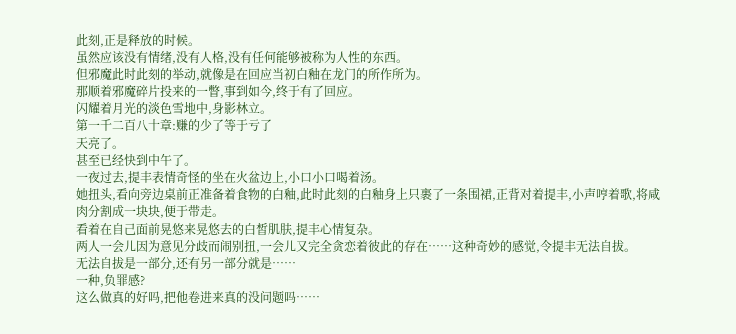此刻,正是释放的时候。
虽然应该没有情绪,没有人格,没有任何能够被称为人性的东西。
但邪魔此时此刻的举动,就像是在回应当初白釉在龙门的所作所为。
那顺着邪魔碎片投来的一瞥,事到如今,终于有了回应。
闪耀着月光的淡色雪地中,身影林立。
第一千二百八十章:赚的少了等于亏了
天亮了。
甚至已经快到中午了。
一夜过去,提丰表情奇怪的坐在火盆边上,小口小口喝着汤。
她扭头,看向旁边桌前正准备着食物的白釉,此时此刻的白釉身上只裹了一条围裙,正背对着提丰,小声哼着歌,将咸肉分割成一块块,便于带走。
看着在自己面前晃悠来晃悠去的白皙肌肤,提丰心情复杂。
两人一会儿因为意见分歧而闹别扭,一会儿又完全贪恋着彼此的存在……这种奇妙的感觉,令提丰无法自拔。
无法自拔是一部分,还有另一部分就是……
一种,负罪感?
这么做真的好吗,把他卷进来真的没问题吗……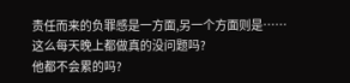责任而来的负罪感是一方面,另一个方面则是……
这么每天晚上都做真的没问题吗?
他都不会累的吗?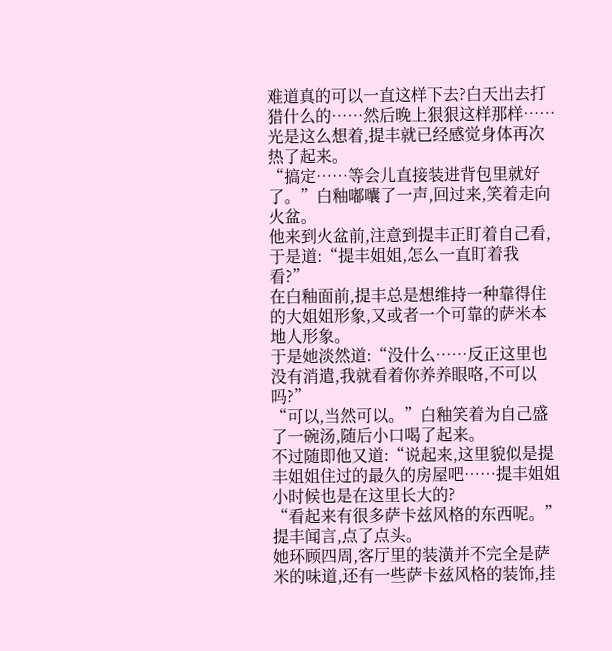难道真的可以一直这样下去?白天出去打猎什么的……然后晚上狠狠这样那样……
光是这么想着,提丰就已经感觉身体再次热了起来。
“搞定……等会儿直接装进背包里就好了。”白釉嘟囔了一声,回过来,笑着走向火盆。
他来到火盆前,注意到提丰正盯着自己看,于是道:“提丰姐姐,怎么一直盯着我看?”
在白釉面前,提丰总是想维持一种靠得住的大姐姐形象,又或者一个可靠的萨米本地人形象。
于是她淡然道:“没什么……反正这里也没有消遣,我就看着你养养眼咯,不可以吗?”
“可以,当然可以。”白釉笑着为自己盛了一碗汤,随后小口喝了起来。
不过随即他又道:“说起来,这里貌似是提丰姐姐住过的最久的房屋吧……提丰姐姐小时候也是在这里长大的?
“看起来有很多萨卡兹风格的东西呢。”
提丰闻言,点了点头。
她环顾四周,客厅里的装潢并不完全是萨米的味道,还有一些萨卡兹风格的装饰,挂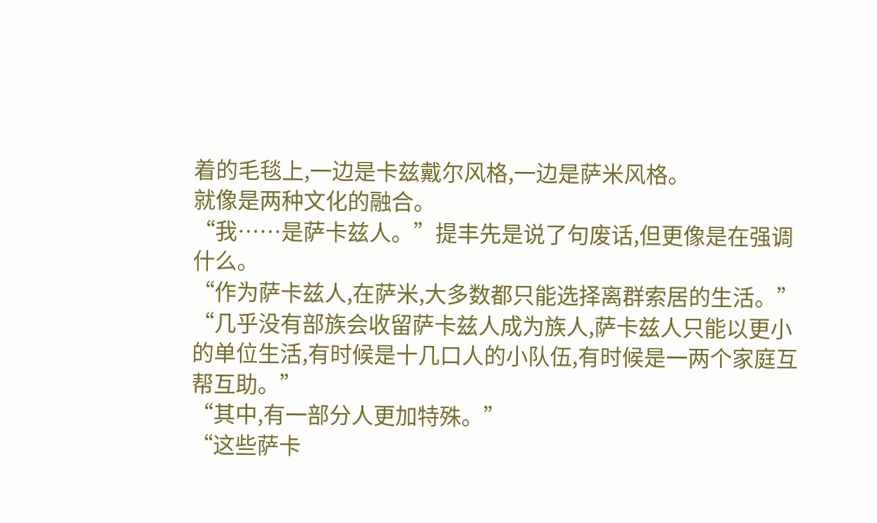着的毛毯上,一边是卡兹戴尔风格,一边是萨米风格。
就像是两种文化的融合。
“我……是萨卡兹人。”提丰先是说了句废话,但更像是在强调什么。
“作为萨卡兹人,在萨米,大多数都只能选择离群索居的生活。”
“几乎没有部族会收留萨卡兹人成为族人,萨卡兹人只能以更小的单位生活,有时候是十几口人的小队伍,有时候是一两个家庭互帮互助。”
“其中,有一部分人更加特殊。”
“这些萨卡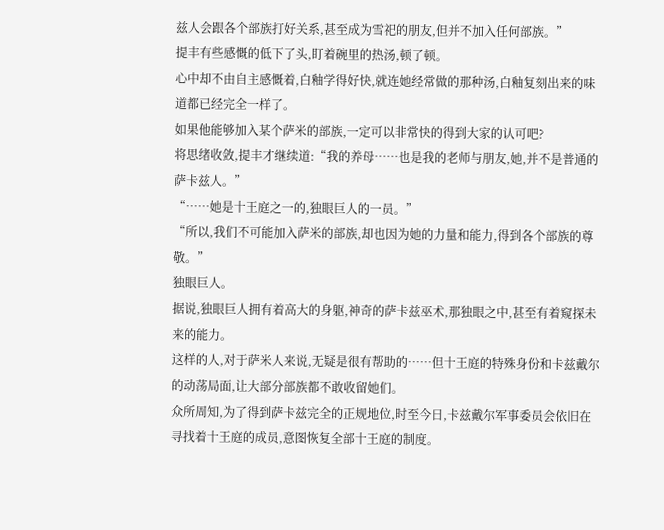兹人会跟各个部族打好关系,甚至成为雪祀的朋友,但并不加入任何部族。”
提丰有些感慨的低下了头,盯着碗里的热汤,顿了顿。
心中却不由自主感慨着,白釉学得好快,就连她经常做的那种汤,白釉复刻出来的味道都已经完全一样了。
如果他能够加入某个萨米的部族,一定可以非常快的得到大家的认可吧?
将思绪收敛,提丰才继续道:“我的养母……也是我的老师与朋友,她,并不是普通的萨卡兹人。”
“……她是十王庭之一的,独眼巨人的一员。”
“所以,我们不可能加入萨米的部族,却也因为她的力量和能力,得到各个部族的尊敬。”
独眼巨人。
据说,独眼巨人拥有着高大的身躯,神奇的萨卡兹巫术,那独眼之中,甚至有着窥探未来的能力。
这样的人,对于萨米人来说,无疑是很有帮助的……但十王庭的特殊身份和卡兹戴尔的动荡局面,让大部分部族都不敢收留她们。
众所周知,为了得到萨卡兹完全的正规地位,时至今日,卡兹戴尔军事委员会依旧在寻找着十王庭的成员,意图恢复全部十王庭的制度。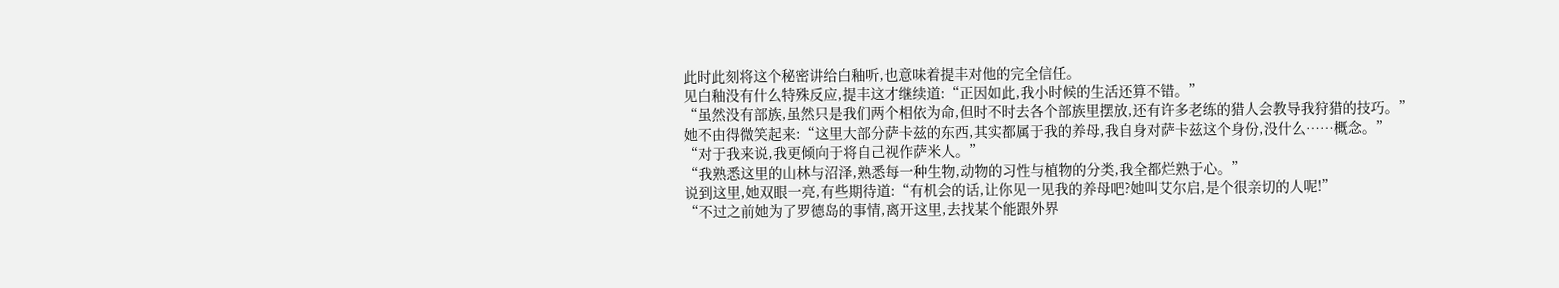此时此刻将这个秘密讲给白釉听,也意味着提丰对他的完全信任。
见白釉没有什么特殊反应,提丰这才继续道:“正因如此,我小时候的生活还算不错。”
“虽然没有部族,虽然只是我们两个相依为命,但时不时去各个部族里摆放,还有许多老练的猎人会教导我狩猎的技巧。”
她不由得微笑起来:“这里大部分萨卡兹的东西,其实都属于我的养母,我自身对萨卡兹这个身份,没什么……概念。”
“对于我来说,我更倾向于将自己视作萨米人。”
“我熟悉这里的山林与沼泽,熟悉每一种生物,动物的习性与植物的分类,我全都烂熟于心。”
说到这里,她双眼一亮,有些期待道:“有机会的话,让你见一见我的养母吧?她叫艾尔启,是个很亲切的人呢!”
“不过之前她为了罗德岛的事情,离开这里,去找某个能跟外界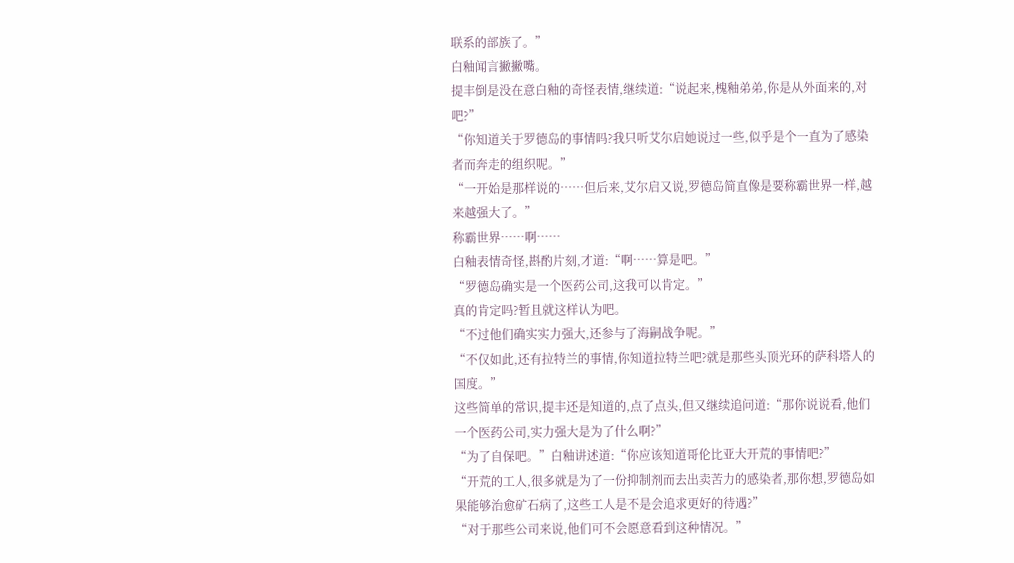联系的部族了。”
白釉闻言撇撇嘴。
提丰倒是没在意白釉的奇怪表情,继续道:“说起来,槐釉弟弟,你是从外面来的,对吧?”
“你知道关于罗德岛的事情吗?我只听艾尔启她说过一些,似乎是个一直为了感染者而奔走的组织呢。”
“一开始是那样说的……但后来,艾尔启又说,罗德岛简直像是要称霸世界一样,越来越强大了。”
称霸世界……啊……
白釉表情奇怪,斟酌片刻,才道:“啊……算是吧。”
“罗德岛确实是一个医药公司,这我可以肯定。”
真的肯定吗?暂且就这样认为吧。
“不过他们确实实力强大,还参与了海嗣战争呢。”
“不仅如此,还有拉特兰的事情,你知道拉特兰吧?就是那些头顶光环的萨科塔人的国度。”
这些简单的常识,提丰还是知道的,点了点头,但又继续追问道:“那你说说看,他们一个医药公司,实力强大是为了什么啊?”
“为了自保吧。”白釉讲述道:“你应该知道哥伦比亚大开荒的事情吧?”
“开荒的工人,很多就是为了一份抑制剂而去出卖苦力的感染者,那你想,罗德岛如果能够治愈矿石病了,这些工人是不是会追求更好的待遇?”
“对于那些公司来说,他们可不会愿意看到这种情况。”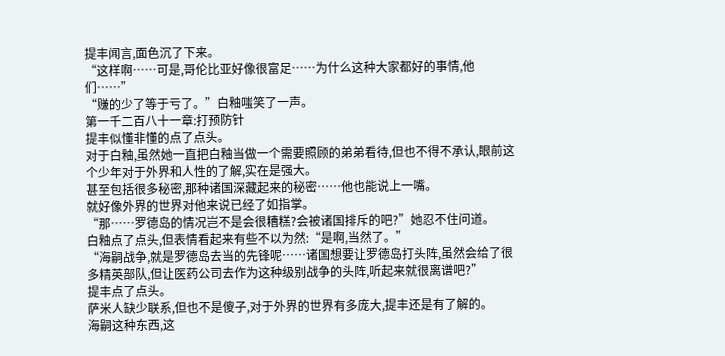提丰闻言,面色沉了下来。
“这样啊……可是,哥伦比亚好像很富足……为什么这种大家都好的事情,他们……”
“赚的少了等于亏了。”白釉嗤笑了一声。
第一千二百八十一章:打预防针
提丰似懂非懂的点了点头。
对于白釉,虽然她一直把白釉当做一个需要照顾的弟弟看待,但也不得不承认,眼前这个少年对于外界和人性的了解,实在是强大。
甚至包括很多秘密,那种诸国深藏起来的秘密……他也能说上一嘴。
就好像外界的世界对他来说已经了如指掌。
“那……罗德岛的情况岂不是会很糟糕?会被诸国排斥的吧?”她忍不住问道。
白釉点了点头,但表情看起来有些不以为然:“是啊,当然了。”
“海嗣战争,就是罗德岛去当的先锋呢……诸国想要让罗德岛打头阵,虽然会给了很多精英部队,但让医药公司去作为这种级别战争的头阵,听起来就很离谱吧?”
提丰点了点头。
萨米人缺少联系,但也不是傻子,对于外界的世界有多庞大,提丰还是有了解的。
海嗣这种东西,这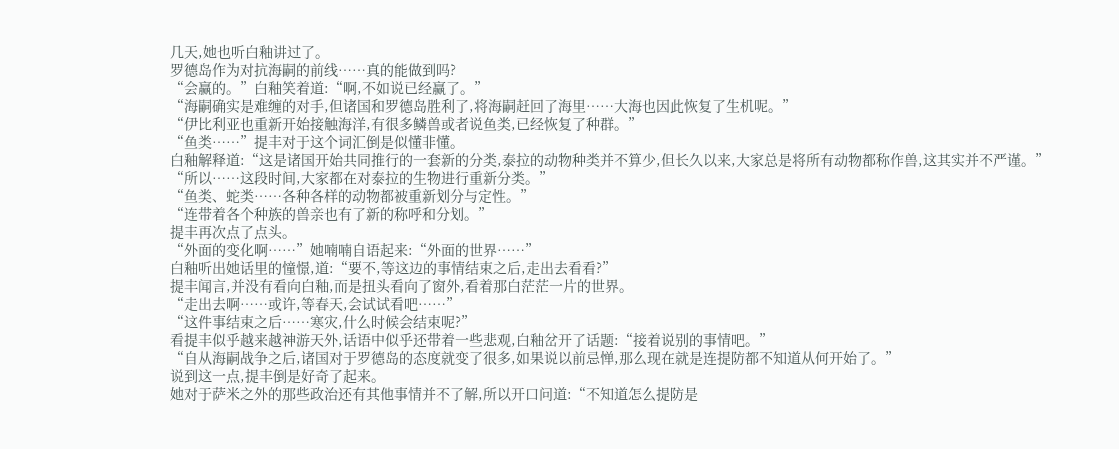几天,她也听白釉讲过了。
罗德岛作为对抗海嗣的前线……真的能做到吗?
“会赢的。”白釉笑着道:“啊,不如说已经赢了。”
“海嗣确实是难缠的对手,但诸国和罗德岛胜利了,将海嗣赶回了海里……大海也因此恢复了生机呢。”
“伊比利亚也重新开始接触海洋,有很多鳞兽或者说鱼类,已经恢复了种群。”
“鱼类……”提丰对于这个词汇倒是似懂非懂。
白釉解释道:“这是诸国开始共同推行的一套新的分类,泰拉的动物种类并不算少,但长久以来,大家总是将所有动物都称作兽,这其实并不严谨。”
“所以……这段时间,大家都在对泰拉的生物进行重新分类。”
“鱼类、蛇类……各种各样的动物都被重新划分与定性。”
“连带着各个种族的兽亲也有了新的称呼和分划。”
提丰再次点了点头。
“外面的变化啊……”她喃喃自语起来:“外面的世界……”
白釉听出她话里的憧憬,道:“要不,等这边的事情结束之后,走出去看看?”
提丰闻言,并没有看向白釉,而是扭头看向了窗外,看着那白茫茫一片的世界。
“走出去啊……或许,等春天,会试试看吧……”
“这件事结束之后……寒灾,什么时候会结束呢?”
看提丰似乎越来越神游天外,话语中似乎还带着一些悲观,白釉岔开了话题:“接着说别的事情吧。”
“自从海嗣战争之后,诸国对于罗德岛的态度就变了很多,如果说以前忌惮,那么现在就是连提防都不知道从何开始了。”
说到这一点,提丰倒是好奇了起来。
她对于萨米之外的那些政治还有其他事情并不了解,所以开口问道:“不知道怎么提防是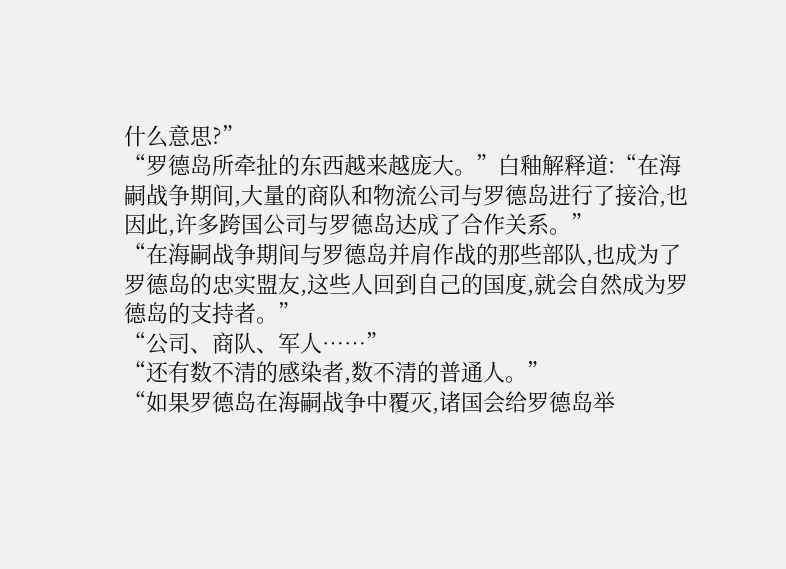什么意思?”
“罗德岛所牵扯的东西越来越庞大。”白釉解释道:“在海嗣战争期间,大量的商队和物流公司与罗德岛进行了接洽,也因此,许多跨国公司与罗德岛达成了合作关系。”
“在海嗣战争期间与罗德岛并肩作战的那些部队,也成为了罗德岛的忠实盟友,这些人回到自己的国度,就会自然成为罗德岛的支持者。”
“公司、商队、军人……”
“还有数不清的感染者,数不清的普通人。”
“如果罗德岛在海嗣战争中覆灭,诸国会给罗德岛举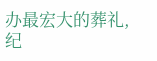办最宏大的葬礼,纪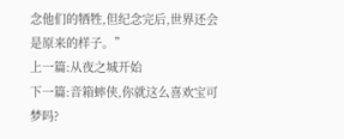念他们的牺牲,但纪念完后,世界还会是原来的样子。”
上一篇:从夜之城开始
下一篇:音箱蟀侠,你就这么喜欢宝可梦吗?